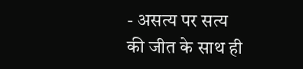- असत्य पर सत्य की जीत के साथ ही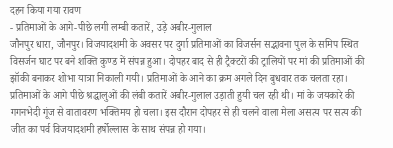दहन किया गया रावण
- प्रतिमाओं के आगे-पीछे लगी लम्बी कतारें, उड़े अबीर-गुलाल
जौनपुर धारा, जौनपुर। विजयादशमी के अवसर पर दुर्गा प्रतिमाओं का विजर्सन सद्भावना पुल के समिप स्थित विसर्जन घाट पर बने शक्ति कुण्ड में संपन्न हुआ। दोपहर बाद से ही ट्रैक्टरों की ट्रालियों पर मां की प्रतिमाओं की झॉकी बनाकर शोभा यात्रा निकाली गयी। प्रतिमाओं के आने का क्रम अगले दिन बुधवार तक चलता रहा। प्रतिमाओं के आगे पीछे श्रद्धालुओं की लंबी कतारें अबीर-गुलाल उड़ाती हुयी चल रही थी। मां के जयकारे की गगनभेदी गूंज से वातावरण भक्तिमय हो चला। इस दौरान दोपहर से ही चलने वाला मेला असत्य पर सत्य की जीत का पर्व विजयादशमी हर्षोल्लास के साथ संपन्न हो गया।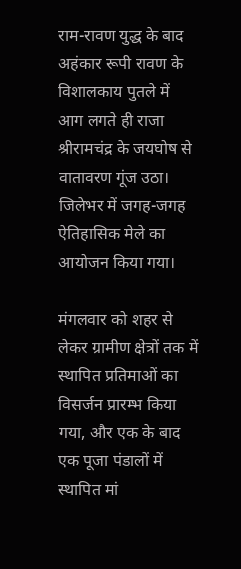राम-रावण युद्ध के बाद अहंकार रूपी रावण के विशालकाय पुतले में आग लगते ही राजा श्रीरामचंद्र के जयघोष से वातावरण गूंज उठा। जिलेभर में जगह-जगह ऐतिहासिक मेले का आयोजन किया गया।

मंगलवार को शहर से लेकर ग्रामीण क्षेत्रों तक में स्थापित प्रतिमाओं का विसर्जन प्रारम्भ किया गया, और एक के बाद एक पूजा पंडालों में स्थापित मां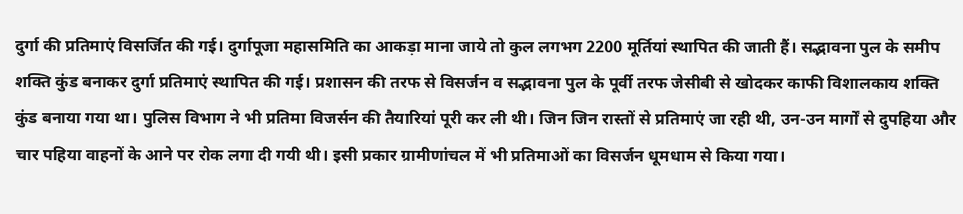दुर्गा की प्रतिमाएं विसर्जित की गई। दुर्गापूजा महासमिति का आकड़ा माना जाये तो कुल लगभग 2200 मूर्तियां स्थापित की जाती हैं। सद्भावना पुल के समीप शक्ति कुंड बनाकर दुर्गा प्रतिमाएं स्थापित की गई। प्रशासन की तरफ से विसर्जन व सद्भावना पुल के पूर्वी तरफ जेसीबी से खोदकर काफी विशालकाय शक्ति कुंड बनाया गया था। पुलिस विभाग ने भी प्रतिमा विजर्सन की तैयारियां पूरी कर ली थी। जिन जिन रास्तों से प्रतिमाएं जा रही थी, उन-उन मार्गों से दुपहिया और चार पहिया वाहनों के आने पर रोक लगा दी गयी थी। इसी प्रकार ग्रामीणांचल में भी प्रतिमाओं का विसर्जन धूमधाम से किया गया।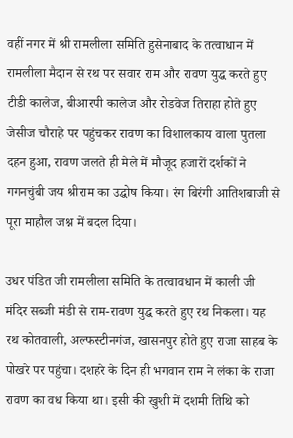वहीं नगर में श्री रामलीला समिति हुसेनाबाद के तत्वाधान में रामलीला मैदान से रथ पर सवार राम और रावण युद्ध करते हुए टीडी कालेज, बीआरपी कालेज और रोडवेज तिराहा होते हुए जेसीज चौराहे पर पहुंचकर रावण का विशालकाय वाला पुतला दहन हुआ, रावण जलते ही मेले में मौजूद हजारों दर्शकों ने गगनचुंबी जय श्रीराम का उद्घोष किया। रंग बिरंगी आतिशबाजी से पूरा माहौल जश्न में बदल दिया।

उधर पंडित जी रामलीला समिति के तत्वावधान में काली जी मंदिर सब्जी मंडी से राम-रावण युद्ध करते हुए रथ निकला। यह रथ कोतवाली, अल्फस्टीनगंज, खासनपुर होते हुए राजा साहब के पोखरे पर पहुंचा। दशहरे के दिन ही भगवान राम ने लंका के राजा रावण का वध किया था। इसी की खुशी में दशमी तिथि को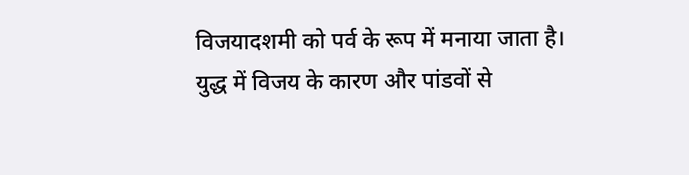विजयादशमी को पर्व के रूप में मनाया जाता है। युद्ध में विजय के कारण और पांडवों से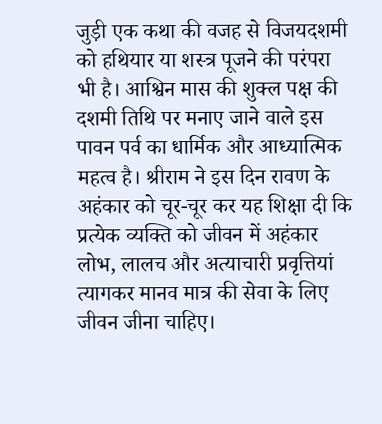जुड़ी एक कथा की वजह से विजयदशमी को हथियार या शस्त्र पूजने की परंपरा भी है। आश्विन मास की शुक्ल पक्ष की दशमी तिथि पर मनाए जाने वाले इस पावन पर्व का धार्मिक और आध्यात्मिक महत्व है। श्रीराम ने इस दिन रावण के अहंकार को चूर-चूर कर यह शिक्षा दी कि प्रत्येक व्यक्ति को जीवन में अहंकार लोभ, लालच और अत्याचारी प्रवृत्तियां त्यागकर मानव मात्र की सेवा के लिए जीवन जीना चाहिए।